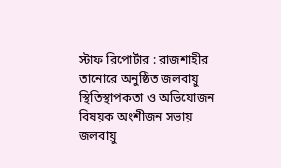স্টাফ রিপোর্টার : রাজশাহীর তানোরে অনুষ্ঠিত জলবায়ু স্থিতিস্থাপকতা ও অভিযোজন বিষয়ক অংশীজন সভায় জলবায়ু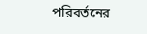পরিবর্তনের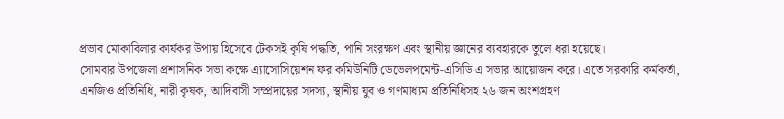প্রভাব মোকাবিলার কার্যকর উপায় হিসেবে টেকসই কৃষি পদ্ধতি, পানি সংরক্ষণ এবং স্থানীয় জ্ঞানের ব্যবহারকে তুলে ধরা হয়েছে।
সোমবার উপজেলা প্রশাসনিক সভা কক্ষে এ্যাসোসিয়েশন ফর কমিউনিটি ডেভেলপমেন্ট-এসিডি এ সভার আয়োজন করে। এতে সরকারি কর্মকর্তা, এনজিও প্রতিনিধি, নারী কৃষক, আদিবাসী সম্প্রদায়ের সদস্য, স্থানীয় যুব ও গণমাধ্যম প্রতিনিধিসহ ২৬ জন অংশগ্রহণ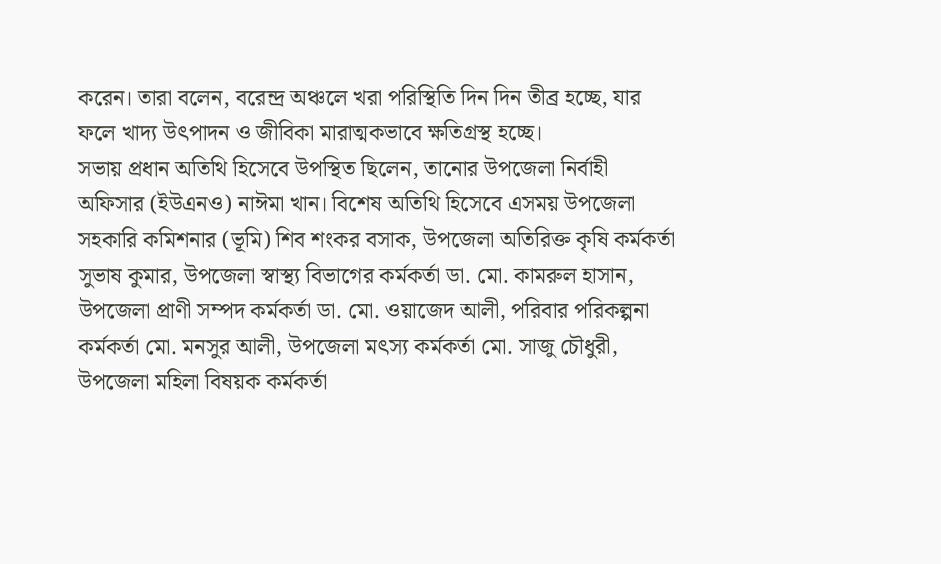করেন। তারা বলেন, বরেন্দ্র অঞ্চলে খরা পরিস্থিতি দিন দিন তীব্র হচ্ছে, যার ফলে খাদ্য উৎপাদন ও জীবিকা মারাত্মকভাবে ক্ষতিগ্রস্থ হচ্ছে।
সভায় প্রধান অতিথি হিসেবে উপস্থিত ছিলেন, তানোর উপজেলা নির্বাহী অফিসার (ইউএনও) নাঈমা খান। বিশেষ অতিথি হিসেবে এসময় উপজেলা সহকারি কমিশনার (ভূমি) শিব শংকর বসাক, উপজেলা অতিরিক্ত কৃষি কর্মকর্তা সুভাষ কুমার, উপজেলা স্বাস্থ্য বিভাগের কর্মকর্তা ডা. মো. কামরুল হাসান, উপজেলা প্রাণী সম্পদ কর্মকর্তা ডা. মো. ওয়াজেদ আলী, পরিবার পরিকল্পনা কর্মকর্তা মো. মনসুর আলী, উপজেলা মৎস্য কর্মকর্তা মো. সাজু চৌধুরী, উপজেলা মহিলা বিষয়ক কর্মকর্তা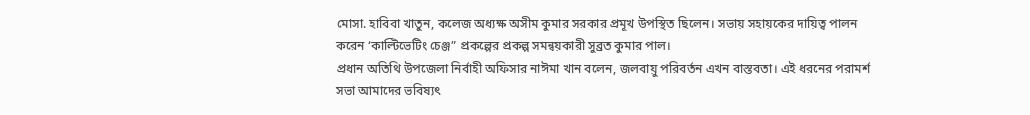মোসা. হাবিবা খাতুন, কলেজ অধ্যক্ষ অসীম কুমার সরকার প্রমূখ উপস্থিত ছিলেন। সভায় সহায়কের দায়িত্ব পালন করেন ‘কাল্টিভেটিং চেঞ্জ” প্রকল্পের প্রকল্প সমন্বয়কারী সুব্রত কুমার পাল।
প্রধান অতিথি উপজেলা নির্বাহী অফিসার নাঈমা খান বলেন, জলবায়ু পরিবর্তন এখন বাস্তবতা। এই ধরনের পরামর্শ সভা আমাদের ভবিষ্যৎ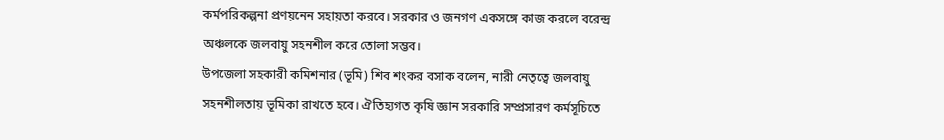কর্মপরিকল্পনা প্রণয়নেন সহায়তা করবে। সরকার ও জনগণ একসঙ্গে কাজ করলে বরেন্দ্র অঞ্চলকে জলবায়ু সহনশীল করে তোলা সম্ভব।
উপজেলা সহকারী কমিশনার (ভূমি) শিব শংকর বসাক বলেন, নারী নেতৃত্বে জলবায়ু সহনশীলতায় ভূমিকা রাখতে হবে। ঐতিহ্যগত কৃষি জ্ঞান সরকারি সম্প্রসারণ কর্মসূচিতে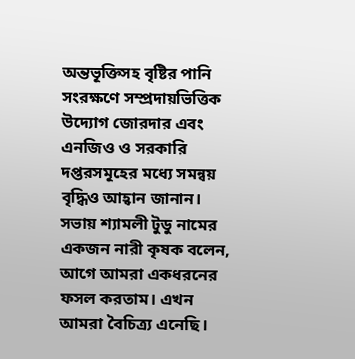অন্তভূক্তিসহ বৃষ্টির পানি সংরক্ষণে সম্প্রদায়ভিত্তিক উদ্যোগ জোরদার এবং এনজিও ও সরকারি দপ্তরসমূহের মধ্যে সমন্বয় বৃদ্ধিও আহ্বান জানান।
সভায় শ্যামলী টুডু নামের একজন নারী কৃষক বলেন, আগে আমরা একধরনের ফসল করতাম। এখন আমরা বৈচিত্র্য এনেছি।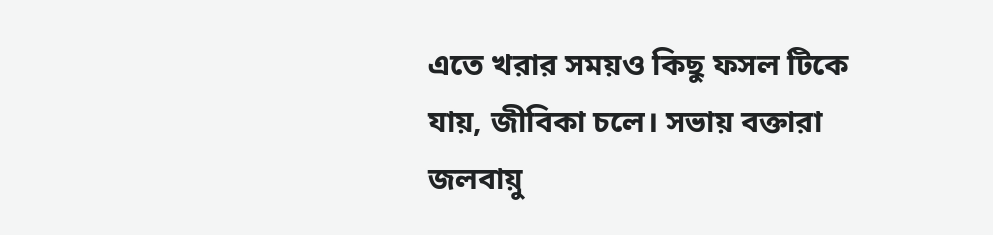এতে খরার সময়ও কিছু ফসল টিকে যায়, জীবিকা চলে। সভায় বক্তারা জলবায়ু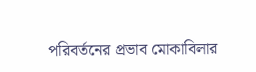পরিবর্তনের প্রভাব মোকাবিলার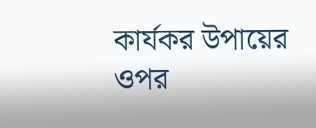কার্যকর উপায়ের ওপর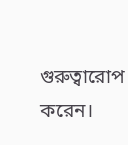গুরুত্বারোপ করেন।